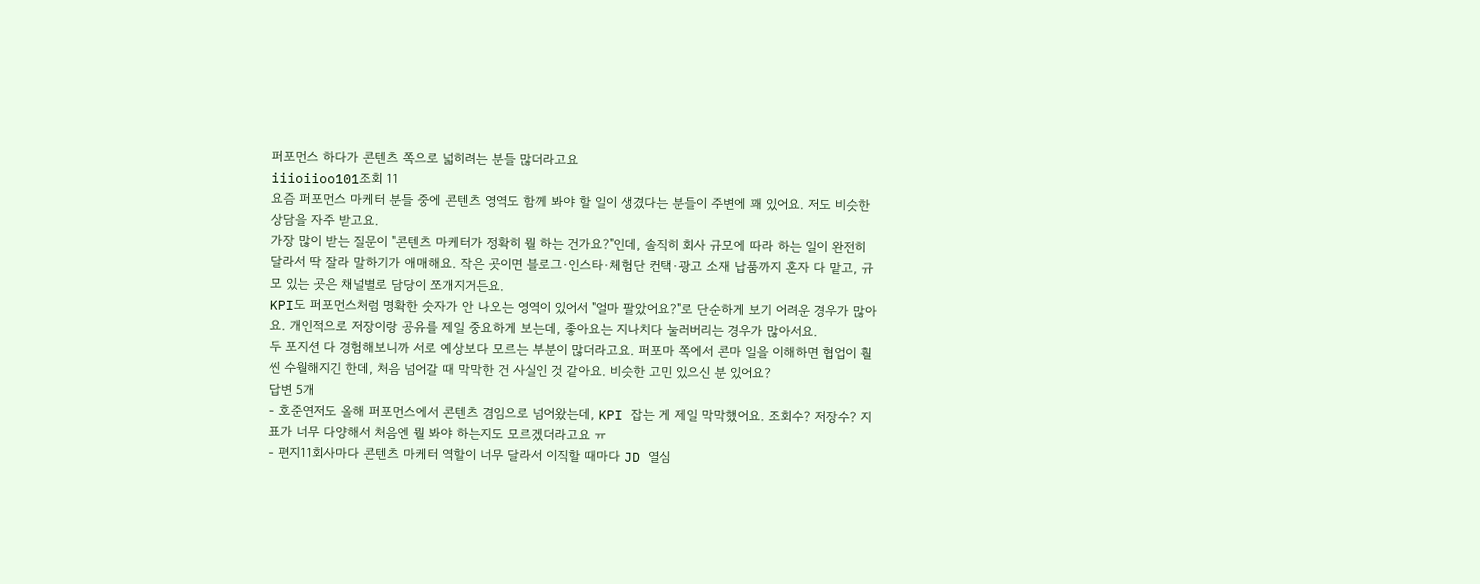퍼포먼스 하다가 콘텐츠 쪽으로 넓히려는 분들 많더라고요
iiioiioo101조회 11
요즘 퍼포먼스 마케터 분들 중에 콘텐츠 영역도 함께 봐야 할 일이 생겼다는 분들이 주변에 꽤 있어요. 저도 비슷한 상담을 자주 받고요.
가장 많이 받는 질문이 "콘텐츠 마케터가 정확히 뭘 하는 건가요?"인데, 솔직히 회사 규모에 따라 하는 일이 완전히 달라서 딱 잘라 말하기가 애매해요. 작은 곳이면 블로그·인스타·체험단 컨택·광고 소재 납품까지 혼자 다 맡고, 규모 있는 곳은 채널별로 담당이 쪼개지거든요.
KPI도 퍼포먼스처럼 명확한 숫자가 안 나오는 영역이 있어서 "얼마 팔았어요?"로 단순하게 보기 어려운 경우가 많아요. 개인적으로 저장이랑 공유를 제일 중요하게 보는데, 좋아요는 지나치다 눌러버리는 경우가 많아서요.
두 포지션 다 경험해보니까 서로 예상보다 모르는 부분이 많더라고요. 퍼포마 쪽에서 콘마 일을 이해하면 협업이 훨씬 수월해지긴 한데, 처음 넘어갈 때 막막한 건 사실인 것 같아요. 비슷한 고민 있으신 분 있어요?
답변 5개
- 호준연저도 올해 퍼포먼스에서 콘텐츠 겸임으로 넘어왔는데, KPI 잡는 게 제일 막막했어요. 조회수? 저장수? 지표가 너무 다양해서 처음엔 뭘 봐야 하는지도 모르겠더라고요 ㅠ
- 편지11회사마다 콘텐츠 마케터 역할이 너무 달라서 이직할 때마다 JD 열심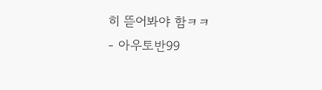히 뜯어봐야 함ㅋㅋ
- 아우토반99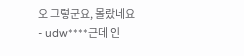오 그렇군요, 몰랐네요
- udw****근데 인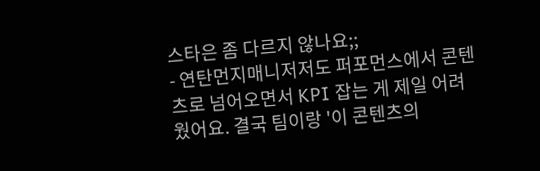스타은 좀 다르지 않나요;;
- 연탄먼지매니저저도 퍼포먼스에서 콘텐츠로 넘어오면서 KPI 잡는 게 제일 어려웠어요. 결국 팀이랑 '이 콘텐츠의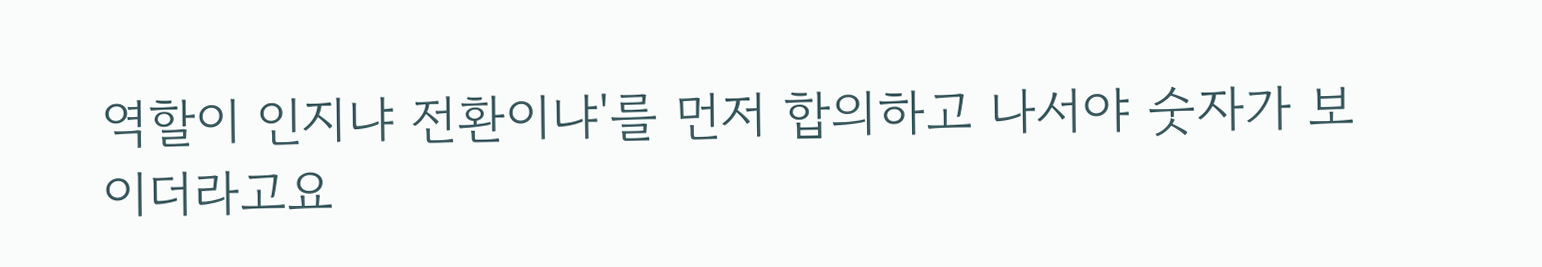역할이 인지냐 전환이냐'를 먼저 합의하고 나서야 숫자가 보이더라고요